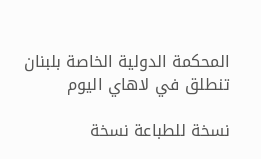المحكمة الدولية الخاصة بلبنان تنطلق في لاهاي اليوم

نسخة للطباعة نسخة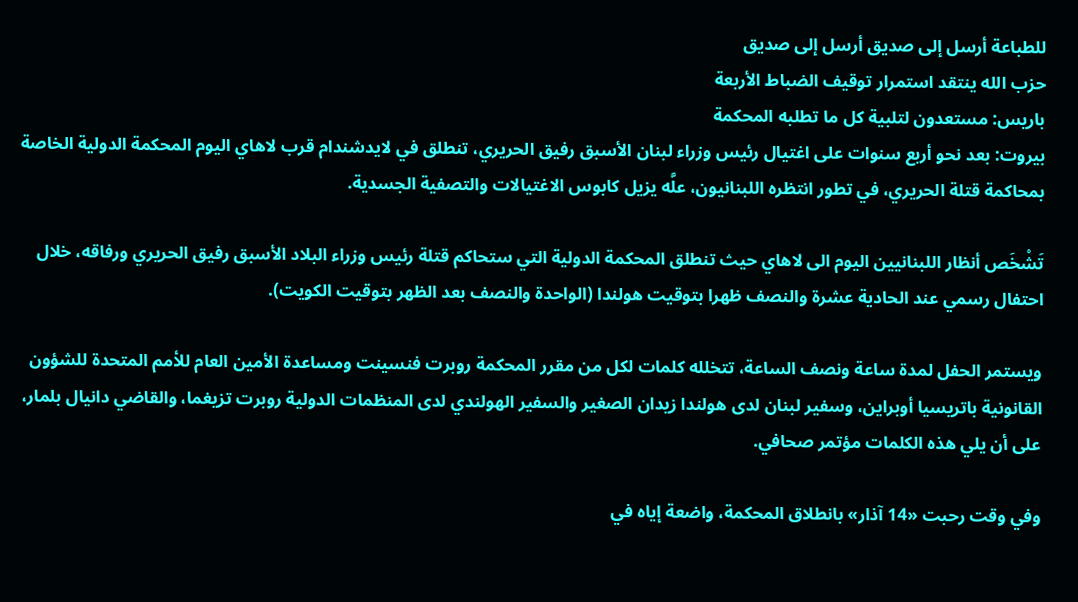للطباعة أرسل إلى صديق أرسل إلى صديق
حزب الله ينتقد استمرار توقيف الضباط الأربعة
باريس: مستعدون لتلبية كل ما تطلبه المحكمة
بيروت: بعد نحو أربع سنوات على اغتيال رئيس وزراء لبنان الأسبق رفيق الحريري، تنطلق في لايدشندام قرب لاهاي اليوم المحكمة الدولية الخاصة بمحاكمة قتلة الحريري، في تطور انتظره اللبنانيون، علَّه يزيل كابوس الاغتيالات والتصفية الجسدية.

تَشْخَص أنظار اللبنانيين اليوم الى لاهاي حيث تنطلق المحكمة الدولية التي ستحاكم قتلة رئيس وزراء البلاد الأسبق رفيق الحريري ورفاقه، خلال احتفال رسمي عند الحادية عشرة والنصف ظهرا بتوقيت هولندا (الواحدة والنصف بعد الظهر بتوقيت الكويت).

ويستمر الحفل لمدة ساعة ونصف الساعة، تتخلله كلمات لكل من مقرر المحكمة روبرت فنسينت ومساعدة الأمين العام للأمم المتحدة للشؤون القانونية باتريسيا أوبراين، وسفير لبنان لدى هولندا زيدان الصغير والسفير الهولندي لدى المنظمات الدولية روبرت تزيغما، والقاضي دانيال بلمار، على أن يلي هذه الكلمات مؤتمر صحافي.

وفي وقت رحبت «14 آذار» بانطلاق المحكمة، واضعة إياه في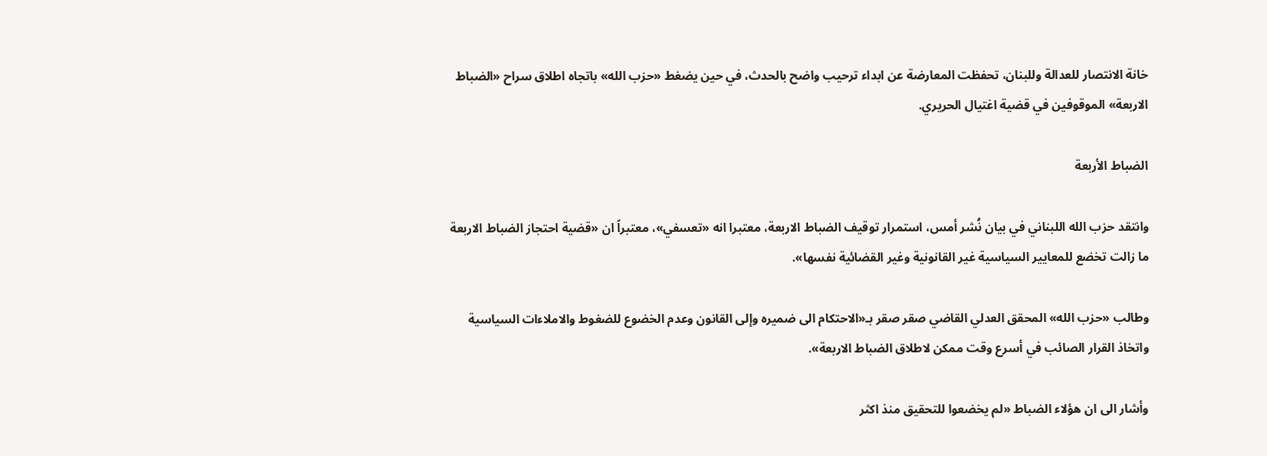خانة الانتصار للعدالة وللبنان، تحفظت المعارضة عن ابداء ترحيب واضح بالحدث، في حين يضغط «حزب الله» باتجاه اطلاق سراح «الضباط الاربعة» الموقوفين في قضية اغتيال الحريري.

الضباط الأربعة

وانتقد حزب الله اللبناني في بيان نُشر أمس، استمرار توقيف الضباط الاربعة، معتبرا انه «تعسفي»، معتبراً ان «قضية احتجاز الضباط الاربعة ما زالت تخضع للمعايير السياسية غير القانونية وغير القضائية نفسها».

وطالب «حزب الله» المحقق العدلي القاضي صقر صقر بـ«الاحتكام الى ضميره وإلى القانون وعدم الخضوع للضغوط والاملاءات السياسية واتخاذ القرار الصائب في أسرع وقت ممكن لاطلاق الضباط الاربعة».

وأشار الى ان هؤلاء الضباط «لم يخضعوا للتحقيق منذ اكثر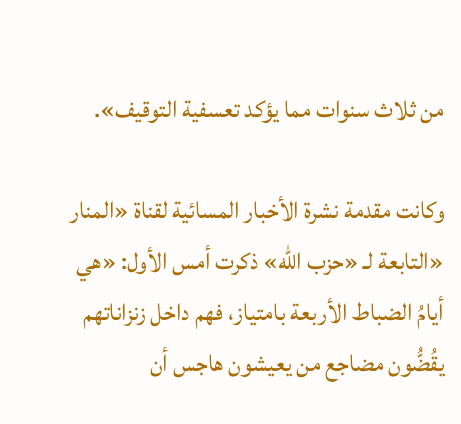من ثلاث سنوات مما يؤكد تعسفية التوقيف».

وكانت مقدمة نشرة الأخبار المسائية لقناة «المنار «التابعة لـ «حزب الله» ذكرت أمس الأول: «هي أيامُ الضباط الأربعة بامتياز، فهم داخل زنزاناتهم يقُضُّون مضاجع من يعيشون هاجس أن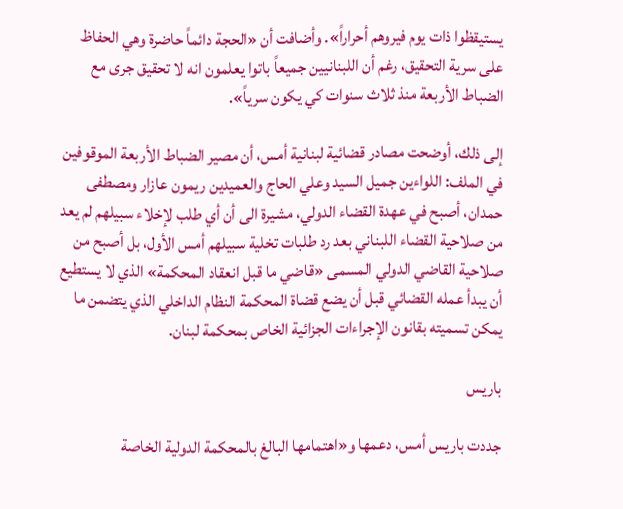يستيقظوا ذات يوم فيروهم أحراراً». وأضافت أن «الحجة دائماً حاضرة وهي الحفاظ على سرية التحقيق، رغم أن اللبنانيين جميعاً باتوا يعلمون انه لا تحقيق جرى مع الضباط الأربعة منذ ثلاث سنوات كي يكون سرياً».

إلى ذلك، أوضحت مصادر قضائية لبنانية أمس، أن مصير الضباط الأربعة الموقوفين في الملف: اللواءين جميل السيد وعلي الحاج والعميدين ريمون عازار ومصطفى حمدان، أصبح في عهدة القضاء الدولي، مشيرة الى أن أي طلب لإخلاء سبيلهم لم يعد من صلاحية القضاء اللبناني بعد رد طلبات تخلية سبيلهم أمس الأول، بل أصبح من صلاحية القاضي الدولي المسمى «قاضي ما قبل انعقاد المحكمة» الذي لا يستطيع أن يبدأ عمله القضائي قبل أن يضع قضاة المحكمة النظام الداخلي الذي يتضمن ما يمكن تسميته بقانون الإجراءات الجزائية الخاص بمحكمة لبنان.

باريس

جددت باريس أمس، دعمها و«اهتمامها البالغ بالمحكمة الدولية الخاصة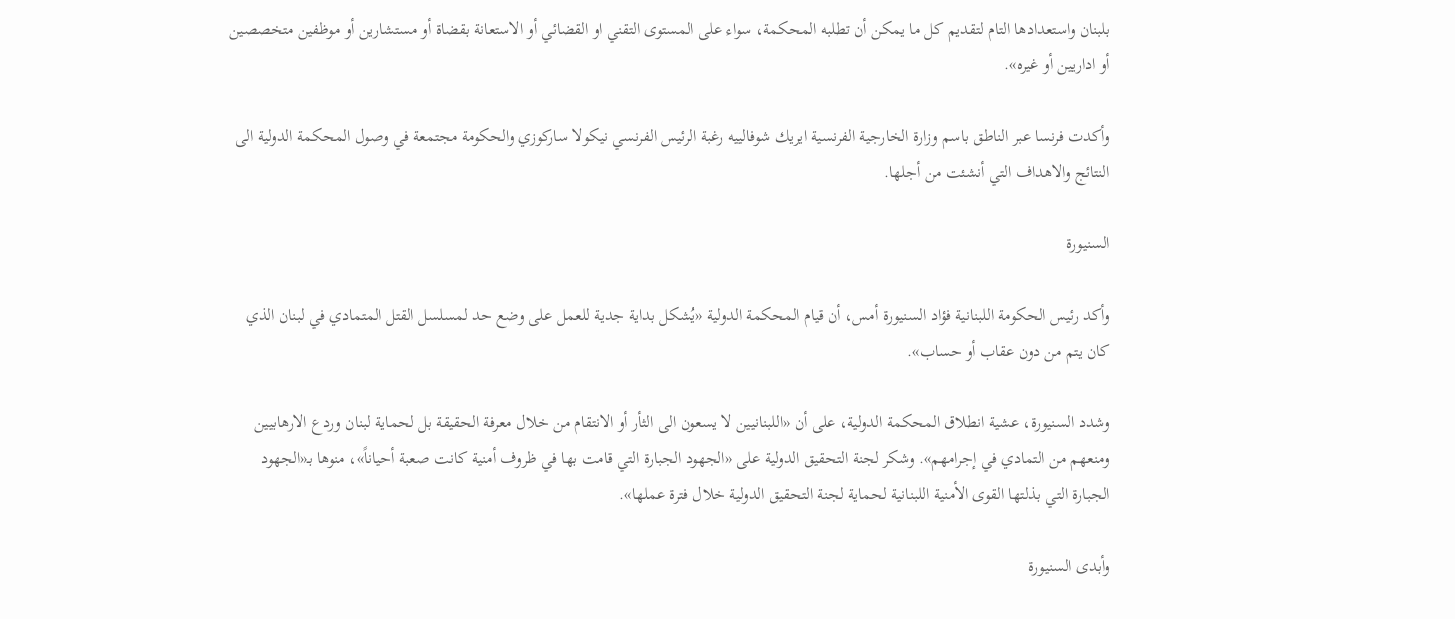بلبنان واستعدادها التام لتقديم كل ما يمكن أن تطلبه المحكمة، سواء على المستوى التقني او القضائي أو الاستعانة بقضاة أو مستشارين أو موظفين متخصصين أو اداريين أو غيره».

وأكدت فرنسا عبر الناطق باسم وزارة الخارجية الفرنسية ايريك شوفالييه رغبة الرئيس الفرنسي نيكولا ساركوزي والحكومة مجتمعة في وصول المحكمة الدولية الى النتائج والاهداف التي أنشئت من أجلها.

السنيورة

وأكد رئيس الحكومة اللبنانية فؤاد السنيورة أمس، أن قيام المحكمة الدولية «يُشكل بداية جدية للعمل على وضع حد لمسلسل القتل المتمادي في لبنان الذي كان يتم من دون عقاب أو حساب».

وشدد السنيورة، عشية انطلاق المحكمة الدولية، على أن «اللبنانيين لا يسعون الى الثأر أو الانتقام من خلال معرفة الحقيقة بل لحماية لبنان وردع الارهابيين ومنعهم من التمادي في إجرامهم». وشكر لجنة التحقيق الدولية على «الجهود الجبارة التي قامت بها في ظروف أمنية كانت صعبة أحياناً»، منوها بـ«الجهود الجبارة التي بذلتها القوى الأمنية اللبنانية لحماية لجنة التحقيق الدولية خلال فترة عملها».

وأبدى السنيورة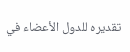تقديره للدول الأعضاء في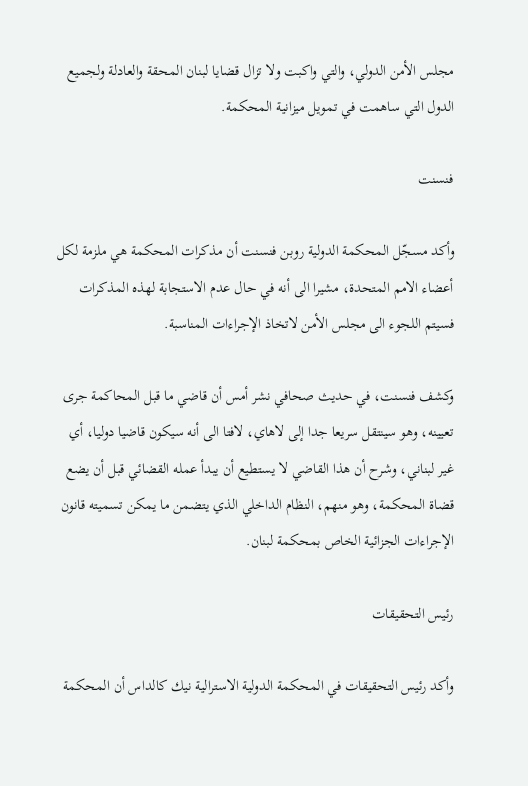مجلس الأمن الدولي، والتي واكبت ولا تزال قضايا لبنان المحقة والعادلة ولجميع الدول التي ساهمت في تمويل ميزانية المحكمة.

فنسنت

وأكد مسجّل المحكمة الدولية روبن فنسنت أن مذكرات المحكمة هي ملزمة لكل أعضاء الامم المتحدة، مشيرا الى أنه في حال عدم الاستجابة لهذه المذكرات فسيتم اللجوء الى مجلس الأمن لاتخاذ الإجراءات المناسبة.

وكشف فنسنت، في حديث صحافي نشر أمس أن قاضي ما قبل المحاكمة جرى تعيينه، وهو سينتقل سريعا جدا إلى لاهاي، لافتا الى أنه سيكون قاضيا دوليا، أي غير لبناني، وشرح أن هذا القاضي لا يستطيع أن يبدأ عمله القضائي قبل أن يضع قضاة المحكمة، وهو منهم، النظام الداخلي الذي يتضمن ما يمكن تسميته قانون الإجراءات الجزائية الخاص بمحكمة لبنان.

رئيس التحقيقات

وأكد رئيس التحقيقات في المحكمة الدولية الاسترالية نيك كالداس أن المحكمة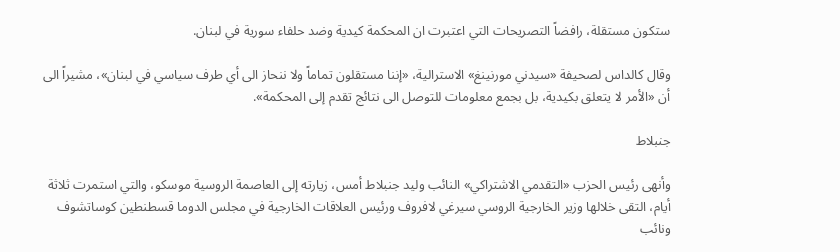ستكون مستقلة، رافضاً التصريحات التي اعتبرت ان المحكمة كيدية وضد حلفاء سورية في لبنان.

وقال كالداس لصحيفة «سيدني مورنينغ» الاسترالية، «إننا مستقلون تماماً ولا ننحاز الى أي طرف سياسي في لبنان»، مشيراً الى أن «الأمر لا يتعلق بكيدية، بل بجمع معلومات للتوصل الى نتائج تقدم إلى المحكمة».

جنبلاط

وأنهى رئيس الحزب «التقدمي الاشتراكي» النائب وليد جنبلاط أمس، زيارته إلى العاصمة الروسية موسكو، والتي استمرت ثلاثة أيام، التقى خلالها وزير الخارجية الروسي سيرغي لافروف ورئيس العلاقات الخارجية في مجلس الدوما قسطنطين كوساتشوف ونائب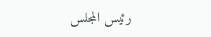رئيس المجلس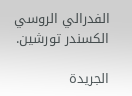الفدرالي الروسي الكسندر تورشين.

الجريدة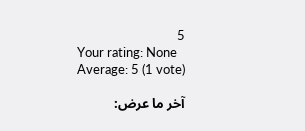5
Your rating: None Average: 5 (1 vote)

آخر ما عرض: